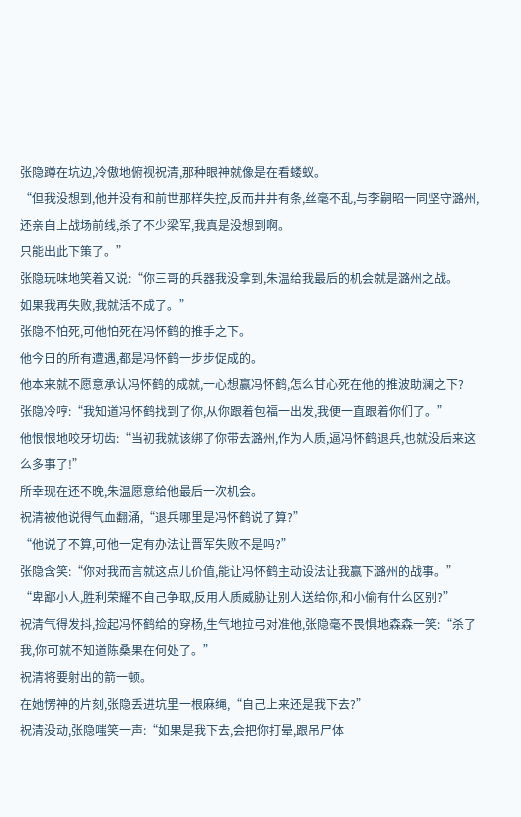张隐蹲在坑边,冷傲地俯视祝清,那种眼神就像是在看蝼蚁。
“但我没想到,他并没有和前世那样失控,反而井井有条,丝毫不乱,与李嗣昭一同坚守潞州,还亲自上战场前线,杀了不少梁军,我真是没想到啊。
只能出此下策了。”
张隐玩味地笑着又说:“你三哥的兵器我没拿到,朱温给我最后的机会就是潞州之战。
如果我再失败,我就活不成了。”
张隐不怕死,可他怕死在冯怀鹤的推手之下。
他今日的所有遭遇,都是冯怀鹤一步步促成的。
他本来就不愿意承认冯怀鹤的成就,一心想赢冯怀鹤,怎么甘心死在他的推波助澜之下?
张隐冷哼:“我知道冯怀鹤找到了你,从你跟着包福一出发,我便一直跟着你们了。”
他恨恨地咬牙切齿:“当初我就该绑了你带去潞州,作为人质,逼冯怀鹤退兵,也就没后来这么多事了!”
所幸现在还不晚,朱温愿意给他最后一次机会。
祝清被他说得气血翻涌,“退兵哪里是冯怀鹤说了算?”
“他说了不算,可他一定有办法让晋军失败不是吗?”
张隐含笑:“你对我而言就这点儿价值,能让冯怀鹤主动设法让我赢下潞州的战事。”
“卑鄙小人,胜利荣耀不自己争取,反用人质威胁让别人送给你,和小偷有什么区别?”
祝清气得发抖,捡起冯怀鹤给的穿杨,生气地拉弓对准他,张隐毫不畏惧地森森一笑:“杀了我,你可就不知道陈桑果在何处了。”
祝清将要射出的箭一顿。
在她愣神的片刻,张隐丢进坑里一根麻绳,“自己上来还是我下去?”
祝清没动,张隐嗤笑一声:“如果是我下去,会把你打晕,跟吊尸体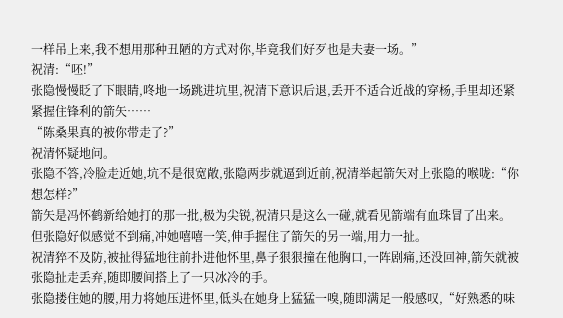一样吊上来,我不想用那种丑陋的方式对你,毕竟我们好歹也是夫妻一场。”
祝清:“呸!”
张隐慢慢眨了下眼睛,咚地一场跳进坑里,祝清下意识后退,丢开不适合近战的穿杨,手里却还紧紧握住锋利的箭矢……
“陈桑果真的被你带走了?”
祝清怀疑地问。
张隐不答,冷脸走近她,坑不是很宽敞,张隐两步就逼到近前,祝清举起箭矢对上张隐的喉咙:“你想怎样?”
箭矢是冯怀鹤新给她打的那一批,极为尖锐,祝清只是这么一碰,就看见箭端有血珠冒了出来。
但张隐好似感觉不到痛,冲她嘻嘻一笑,伸手握住了箭矢的另一端,用力一扯。
祝清猝不及防,被扯得猛地往前扑进他怀里,鼻子狠狠撞在他胸口,一阵剧痛,还没回神,箭矢就被张隐扯走丢弃,随即腰间搭上了一只冰冷的手。
张隐搂住她的腰,用力将她压进怀里,低头在她身上猛猛一嗅,随即满足一般感叹,“好熟悉的味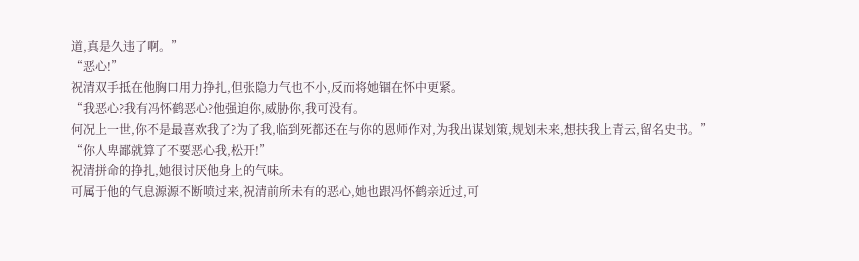道,真是久违了啊。”
“恶心!”
祝清双手抵在他胸口用力挣扎,但张隐力气也不小,反而将她锢在怀中更紧。
“我恶心?我有冯怀鹤恶心?他强迫你,威胁你,我可没有。
何况上一世,你不是最喜欢我了?为了我,临到死都还在与你的恩师作对,为我出谋划策,规划未来,想扶我上青云,留名史书。”
“你人卑鄙就算了不要恶心我,松开!”
祝清拼命的挣扎,她很讨厌他身上的气味。
可属于他的气息源源不断喷过来,祝清前所未有的恶心,她也跟冯怀鹤亲近过,可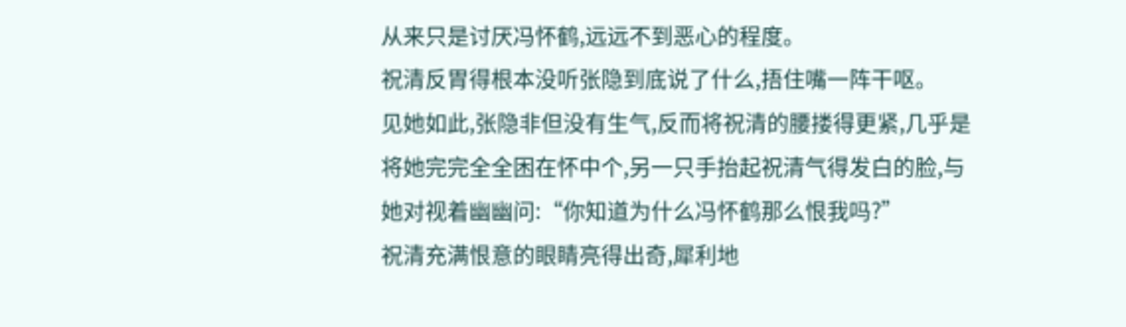从来只是讨厌冯怀鹤,远远不到恶心的程度。
祝清反胃得根本没听张隐到底说了什么,捂住嘴一阵干呕。
见她如此,张隐非但没有生气,反而将祝清的腰搂得更紧,几乎是将她完完全全困在怀中个,另一只手抬起祝清气得发白的脸,与她对视着幽幽问:“你知道为什么冯怀鹤那么恨我吗?”
祝清充满恨意的眼睛亮得出奇,犀利地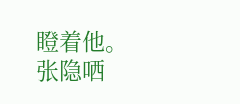瞪着他。
张隐哂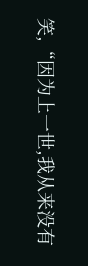笑,“因为上一世,我从来没有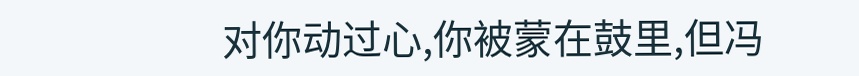对你动过心,你被蒙在鼓里,但冯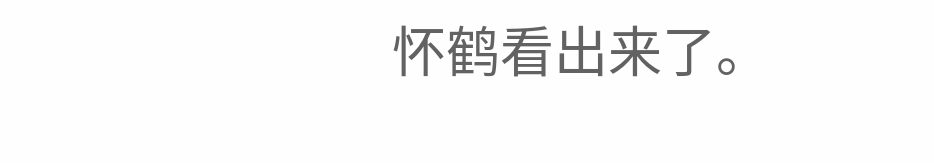怀鹤看出来了。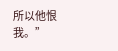所以他恨我。”